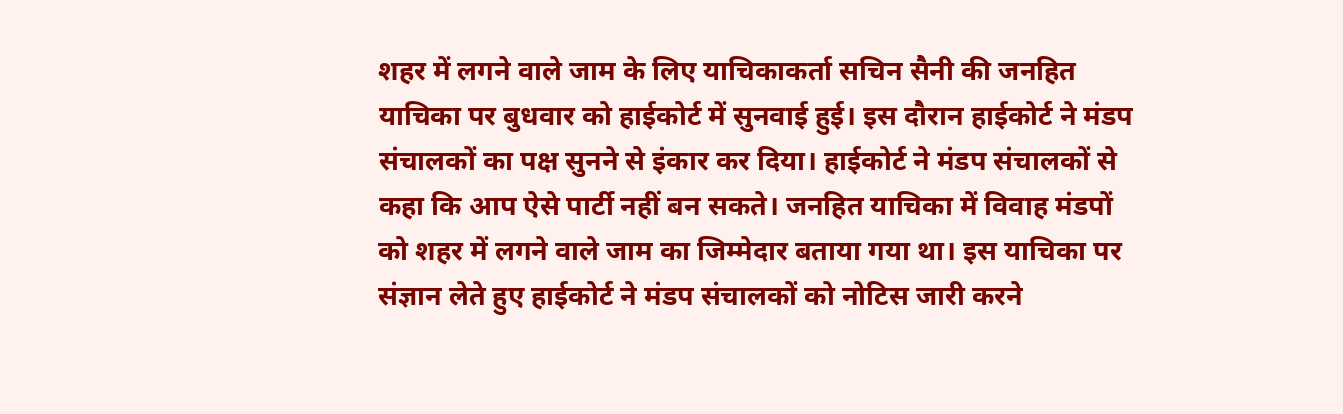शहर में लगने वाले जाम के लिए याचिकाकर्ता सचिन सैनी की जनहित याचिका पर बुधवार को हाईकोर्ट में सुनवाई हुई। इस दौरान हाईकोर्ट ने मंडप संचालकों का पक्ष सुनने से इंकार कर दिया। हाईकोर्ट ने मंडप संचालकों से कहा कि आप ऐसे पार्टी नहीं बन सकते। जनहित याचिका में विवाह मंडपों को शहर में लगने वाले जाम का जिम्मेदार बताया गया था। इस याचिका पर संज्ञान लेते हुए हाईकोर्ट ने मंडप संचालकों को नोटिस जारी करने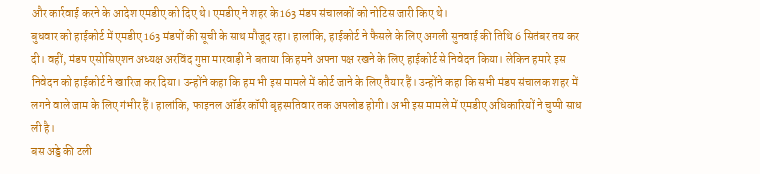और कार्रवाई करने के आदेश एमडीए को दिए थे। एमडीए ने शहर के 163 मंडप संचालकों को नोटिस जारी किए थे।
बुधवार को हाईकोर्ट में एमडीए 163 मंडपों की सूची के साथ मौजूद रहा। हालांकि, हाईकोर्ट ने फैसले के लिए अगली सुनवाई की तिथि 6 सितंबर तय कर दी। वहीं, मंडप एसोसिएशन अध्यक्ष अरविंद गुप्ता मारवाड़ी ने बताया कि हमने अपना पक्ष रखने के लिए हाईकोर्ट से निवेदन किया। लेकिन हमारे इस निवेदन को हाईकोर्ट ने खारिज कर दिया। उन्होंने कहा कि हम भी इस मामले में कोर्ट जाने के लिए तैयार हैं। उन्होंने कहा कि सभी मंडप संचालक शहर में लगने वाले जाम के लिए गंभीर हैं। हालांकि, फाइनल ऑर्डर कॉपी बृहस्पतिवार तक अपलोड होगी। अभी इस मामले में एमडीए अधिकारियों ने चुप्पी साध ली है।
बस अड्डे की टली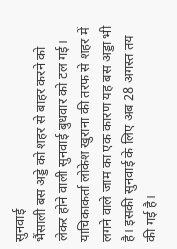सुनवाई
भैंसाली बस अड्डे को शहर से बाहर करने को लेकर होने वाली सुनवाई बुधवार को टल गई। याचिकाकर्ता लोकेश खुराना की तरफ से शहर में लगने वाले जाम का एक कारण यह बस अड्डा भी है। इसकी सुनवाई के लिए अब 28 अगस्त तय की गई है।